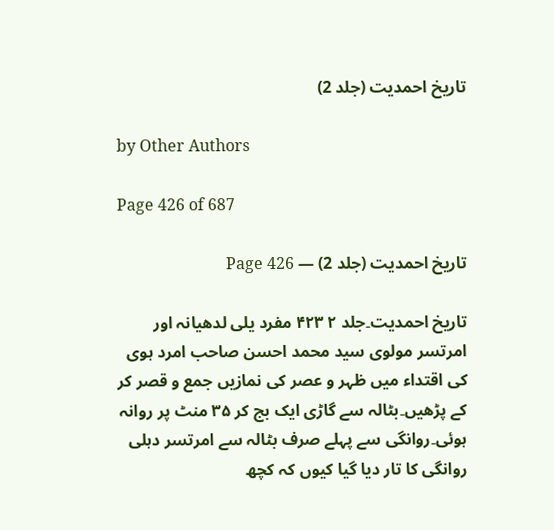تاریخ احمدیت (جلد 2)

by Other Authors

Page 426 of 687

تاریخ احمدیت (جلد 2) — Page 426

تاریخ احمدیت۔جلد ۲ ۴۲۳ مفرد یلی لدھیانہ اور امرتسر مولوی سید محمد احسن صاحب امرد ہوی کی اقتداء میں ظہر و عصر کی نمازیں جمع و قصر کر کے پڑھیں۔بٹالہ سے گاڑی ایک بج کر ۳۵ منٹ پر روانہ ہوئی۔روانگی سے پہلے صرف بٹالہ سے امرتسر دہلی روانگی کا تار دیا گیا کیوں کہ کچھ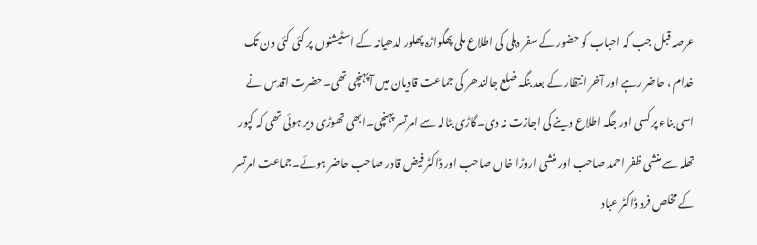عرصہ قبل جب کہ احباب کو حضور کے سفر دہلی کی اطلاع ملی پھگواڑہ پھلور لدھیانہ کے اسٹیشنوں پر کئی کئی دن تک خدام ، حاضر رہے اور آخر انتظار کے بعد بنگہ ضلع جالندھر کی جماعت قادیان میں آپہنچی تھی۔حضرت اقدس نے اسی بناء پر کسی اور جگہ اطلاع دینے کی اجازت نہ دی۔گاڑی بٹالہ سے امرتسر پہنچی۔ابھی تھوڑی دیر ہوئی تھی کہ کپور تھلہ سے منشی ظفر احمد صاحب اور منشی اروڑا خاں صاحب اور ڈاکٹر فیض قادر صاحب حاضر ہوئے۔جماعت امرتسر کے مخلص فرد ڈاکٹر عباد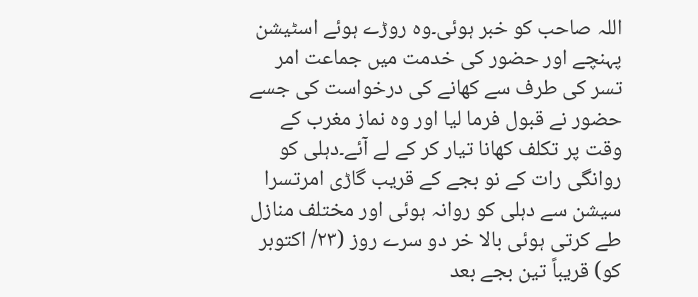اللہ صاحب کو خبر ہوئی۔وہ روڑے ہوئے اسٹیشن پہنچے اور حضور کی خدمت میں جماعت امر تسر کی طرف سے کھانے کی درخواست کی جسے حضور نے قبول فرما لیا اور وہ نماز مغرب کے وقت پر تکلف کھانا تیار کر کے لے آئے۔دہلی کو روانگی رات کے نو بجے کے قریب گاڑی امرتسرا سیشن سے دہلی کو روانہ ہوئی اور مختلف منازل طے کرتی ہوئی بالا خر دو سرے روز (۲۳/ اکتوبر کو) قریباً تین بجے بعد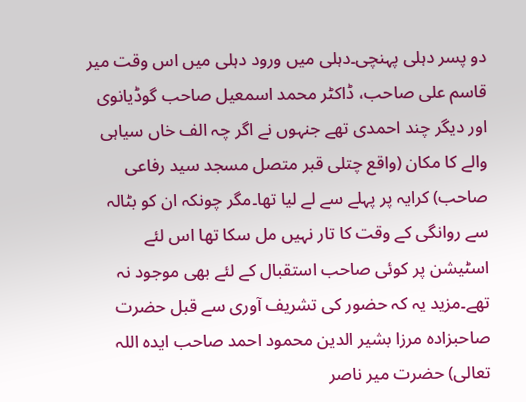دو پسر دہلی پہنچی۔دہلی میں ورود دہلی میں اس وقت میر قاسم علی صاحب، ڈاکٹر محمد اسمعیل صاحب گوڈیانوی اور دیگر چند احمدی تھے جنہوں نے اگر چہ الف خاں سیاہی والے کا مکان (واقع چتلی قبر متصل مسجد سید رفاعی صاحب) کرایہ پر پہلے سے لے لیا تھا۔مگر چونکہ ان کو بٹالہ سے روانگی کے وقت کا تار نہیں مل سکا تھا اس لئے اسٹیشن پر کوئی صاحب استقبال کے لئے بھی موجود نہ تھے۔مزید یہ کہ حضور کی تشریف آوری سے قبل حضرت صاحبزادہ مرزا بشیر الدین محمود احمد صاحب ایدہ اللہ تعالی) حضرت میر ناصر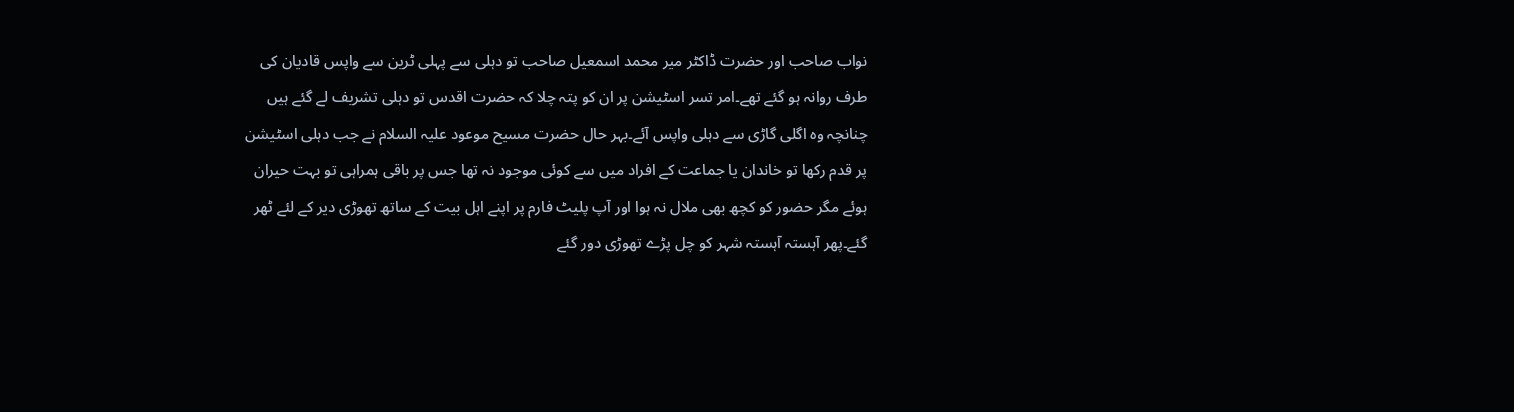نواب صاحب اور حضرت ڈاکٹر میر محمد اسمعیل صاحب تو دہلی سے پہلی ٹرین سے واپس قادیان کی طرف روانہ ہو گئے تھے۔امر تسر اسٹیشن پر ان کو پتہ چلا کہ حضرت اقدس تو دہلی تشریف لے گئے ہیں چنانچہ وہ اگلی گاڑی سے دہلی واپس آئے۔بہر حال حضرت مسیح موعود علیہ السلام نے جب دہلی اسٹیشن پر قدم رکھا تو خاندان یا جماعت کے افراد میں سے کوئی موجود نہ تھا جس پر باقی ہمراہی تو بہت حیران ہوئے مگر حضور کو کچھ بھی ملال نہ ہوا اور آپ پلیٹ فارم پر اپنے اہل بیت کے ساتھ تھوڑی دیر کے لئے ٹھر گئے۔پھر آہستہ آہستہ شہر کو چل پڑے تھوڑی دور گئے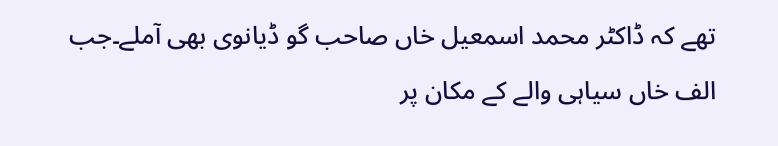تھے کہ ڈاکٹر محمد اسمعیل خاں صاحب گو ڈیانوی بھی آملے۔جب الف خاں سیاہی والے کے مکان پر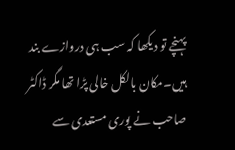پہنچے تو دیکھا کہ سب ہی دروازے بند ہیں۔مکان بالکل خالی پڑا تھا مگر ڈاکٹر صاحب نے پوری مستعدی سے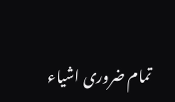تمام ضروری اشیاء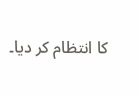کا انتظام کر دیا۔